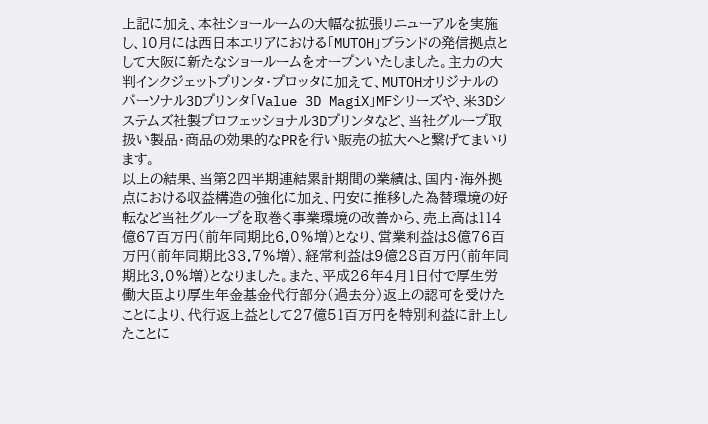上記に加え、本社ショールームの大幅な拡張リニューアルを実施し、10月には西日本エリアにおける「MUTOH」ブランドの発信拠点として大阪に新たなショールームをオープンいたしました。主力の大判インクジェットプリンタ・プロッタに加えて、MUTOHオリジナルのパーソナル3Dプリンタ「Value 3D MagiX」MFシリーズや、米3Dシステムズ社製プロフェッショナル3Dプリンタなど、当社グループ取扱い製品・商品の効果的なPRを行い販売の拡大へと繋げてまいります。
以上の結果、当第2四半期連結累計期間の業績は、国内・海外拠点における収益構造の強化に加え、円安に推移した為替環境の好転など当社グループを取巻く事業環境の改善から、売上高は114億67百万円(前年同期比6.0%増)となり、営業利益は8億76百万円(前年同期比33.7%増)、経常利益は9億28百万円(前年同期比3.0%増)となりました。また、平成26年4月1日付で厚生労働大臣より厚生年金基金代行部分(過去分)返上の認可を受けたことにより、代行返上益として27億51百万円を特別利益に計上したことに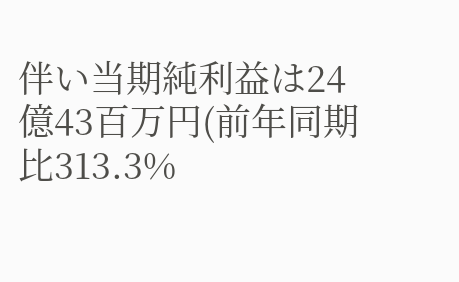伴い当期純利益は24億43百万円(前年同期比313.3%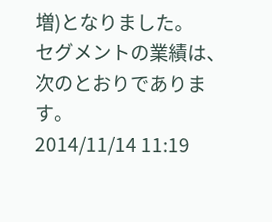増)となりました。
セグメントの業績は、次のとおりであります。
2014/11/14 11:19